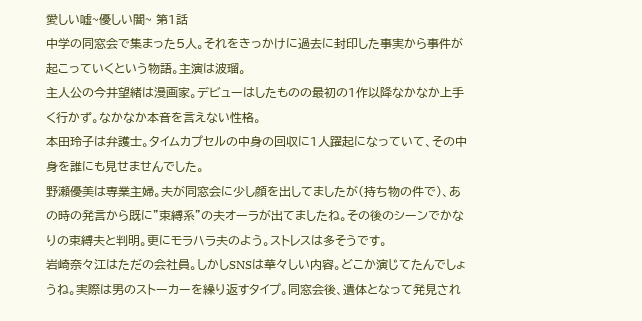愛しい嘘~優しい闇~ 第1話
中学の同窓会で集まった5人。それをきっかけに過去に封印した事実から事件が起こっていくという物語。主演は波瑠。
主人公の今井望緒は漫画家。デビューはしたものの最初の1作以降なかなか上手く行かず。なかなか本音を言えない性格。
本田玲子は弁護士。タイムカプセルの中身の回収に1人躍起になっていて、その中身を誰にも見せませんでした。
野瀬優美は専業主婦。夫が同窓会に少し顔を出してましたが(持ち物の件で)、あの時の発言から既に”束縛系”の夫オーラが出てましたね。その後のシーンでかなりの束縛夫と判明。更にモラハラ夫のよう。ストレスは多そうです。
岩崎奈々江はただの会社員。しかしSNSは華々しい内容。どこか演じてたんでしょうね。実際は男のストーカーを繰り返すタイプ。同窓会後、遺体となって発見され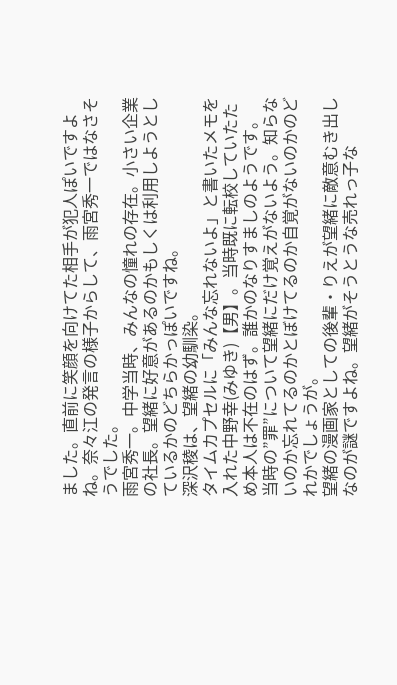ました。直前に笑顔を向けてた相手が犯人ぽいですよね。奈々江の発言の様子からして、雨宮秀一ではなさそうでした。
雨宮秀一。中学当時、みんなの憧れの存在。小さい企業の社長。望緒に好意があるのかもしくは利用しようとしているかのどちらかっぽいですね。
深沢稜は、望緒の幼馴染。
タイムカプセルに「みんな忘れないよ」と書いたメモを入れた中野幸(みゆき)【男】。当時既に転校していたため本人は不在のはず。誰かのなりすましのようです。
当時の”罪”について望緒にだけ覚えがないよう。知らないのか忘れてるのかとぼけてるのか自覚がないのかのどれかでしょうが。
望緒の漫画家としての後輩・りえが望緒に敵意むき出しなのが謎ですよね。望緒がそうとうな売れっ子な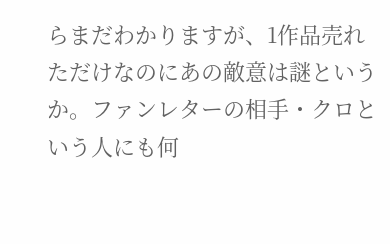らまだわかりますが、1作品売れただけなのにあの敵意は謎というか。ファンレターの相手・クロという人にも何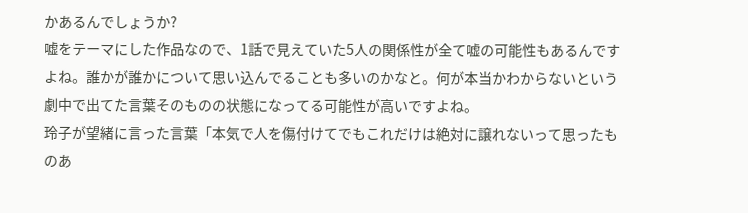かあるんでしょうか?
嘘をテーマにした作品なので、1話で見えていた5人の関係性が全て嘘の可能性もあるんですよね。誰かが誰かについて思い込んでることも多いのかなと。何が本当かわからないという劇中で出てた言葉そのものの状態になってる可能性が高いですよね。
玲子が望緒に言った言葉「本気で人を傷付けてでもこれだけは絶対に譲れないって思ったものあ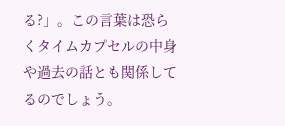る?」。この言葉は恐らくタイムカプセルの中身や過去の話とも関係してるのでしょう。